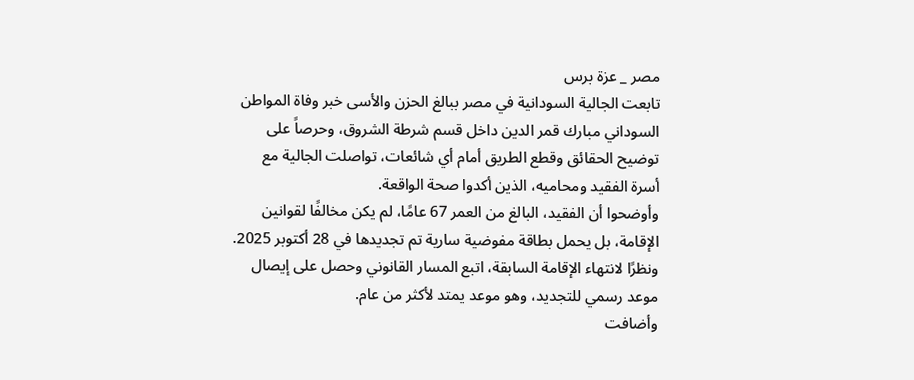مصر _ عزة برس
تابعت الجالية السودانية في مصر ببالغ الحزن والأسى خبر وفاة المواطن السوداني مبارك قمر الدين داخل قسم شرطة الشروق، وحرصاً على توضيح الحقائق وقطع الطريق أمام أي شائعات، تواصلت الجالية مع أسرة الفقيد ومحاميه، الذين أكدوا صحة الواقعة.
وأوضحوا أن الفقيد، البالغ من العمر 67 عامًا، لم يكن مخالفًا لقوانين الإقامة، بل يحمل بطاقة مفوضية سارية تم تجديدها في 28 أكتوبر 2025. ونظرًا لانتهاء الإقامة السابقة، اتبع المسار القانوني وحصل على إيصال موعد رسمي للتجديد، وهو موعد يمتد لأكثر من عام.
وأضافت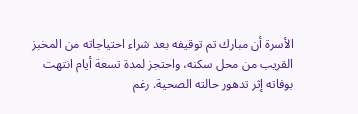الأسرة أن مبارك تم توقيفه بعد شراء احتياجاته من المخبز القريب من محل سكنه، واحتجز لمدة تسعة أيام انتهت بوفاته إثر تدهور حالته الصحية. رغم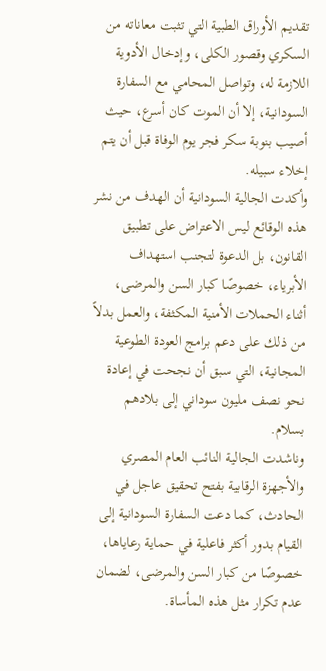تقديم الأوراق الطبية التي تثبت معاناته من السكري وقصور الكلى، وإدخال الأدوية اللازمة له، وتواصل المحامي مع السفارة السودانية، إلا أن الموت كان أسرع، حيث أصيب بنوبة سكر فجر يوم الوفاة قبل أن يتم إخلاء سبيله.
وأكدت الجالية السودانية أن الهدف من نشر هذه الوقائع ليس الاعتراض على تطبيق القانون، بل الدعوة لتجنب استهداف الأبرياء، خصوصًا كبار السن والمرضى، أثناء الحملات الأمنية المكثفة، والعمل بدلاً من ذلك على دعم برامج العودة الطوعية المجانية، التي سبق أن نجحت في إعادة نحو نصف مليون سوداني إلى بلادهم بسلام.
وناشدت الجالية النائب العام المصري والأجهزة الرقابية بفتح تحقيق عاجل في الحادث، كما دعت السفارة السودانية إلى القيام بدور أكثر فاعلية في حماية رعاياها، خصوصًا من كبار السن والمرضى، لضمان عدم تكرار مثل هذه المأساة.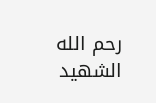رحم الله الشهيد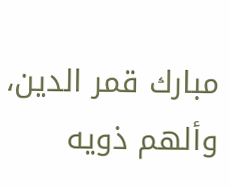مبارك قمر الدين، وألهم ذويه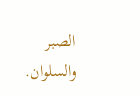الصبر والسلوان.